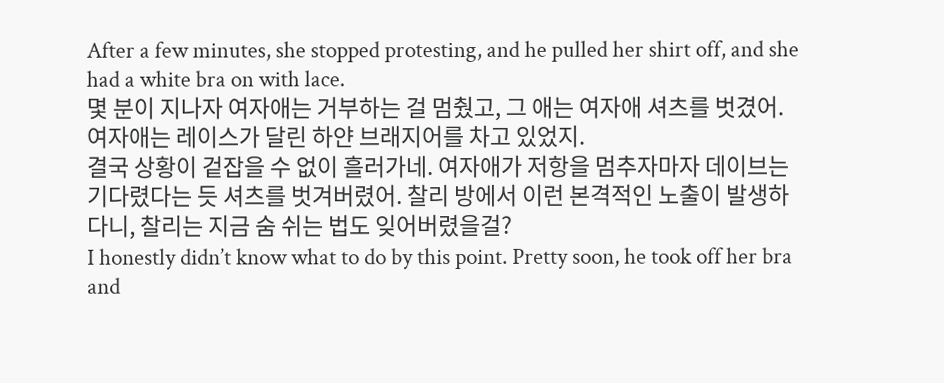After a few minutes, she stopped protesting, and he pulled her shirt off, and she had a white bra on with lace.
몇 분이 지나자 여자애는 거부하는 걸 멈췄고, 그 애는 여자애 셔츠를 벗겼어. 여자애는 레이스가 달린 하얀 브래지어를 차고 있었지.
결국 상황이 겉잡을 수 없이 흘러가네. 여자애가 저항을 멈추자마자 데이브는 기다렸다는 듯 셔츠를 벗겨버렸어. 찰리 방에서 이런 본격적인 노출이 발생하다니, 찰리는 지금 숨 쉬는 법도 잊어버렸을걸?
I honestly didn’t know what to do by this point. Pretty soon, he took off her bra and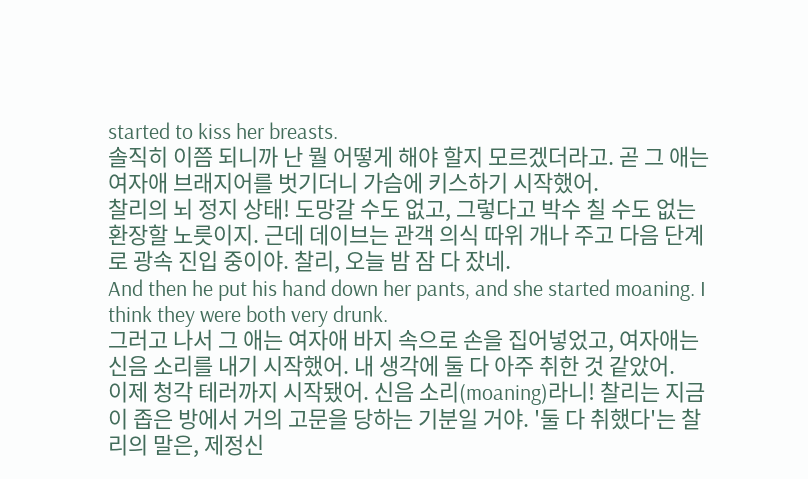started to kiss her breasts.
솔직히 이쯤 되니까 난 뭘 어떻게 해야 할지 모르겠더라고. 곧 그 애는 여자애 브래지어를 벗기더니 가슴에 키스하기 시작했어.
찰리의 뇌 정지 상태! 도망갈 수도 없고, 그렇다고 박수 칠 수도 없는 환장할 노릇이지. 근데 데이브는 관객 의식 따위 개나 주고 다음 단계로 광속 진입 중이야. 찰리, 오늘 밤 잠 다 잤네.
And then he put his hand down her pants, and she started moaning. I think they were both very drunk.
그러고 나서 그 애는 여자애 바지 속으로 손을 집어넣었고, 여자애는 신음 소리를 내기 시작했어. 내 생각에 둘 다 아주 취한 것 같았어.
이제 청각 테러까지 시작됐어. 신음 소리(moaning)라니! 찰리는 지금 이 좁은 방에서 거의 고문을 당하는 기분일 거야. '둘 다 취했다'는 찰리의 말은, 제정신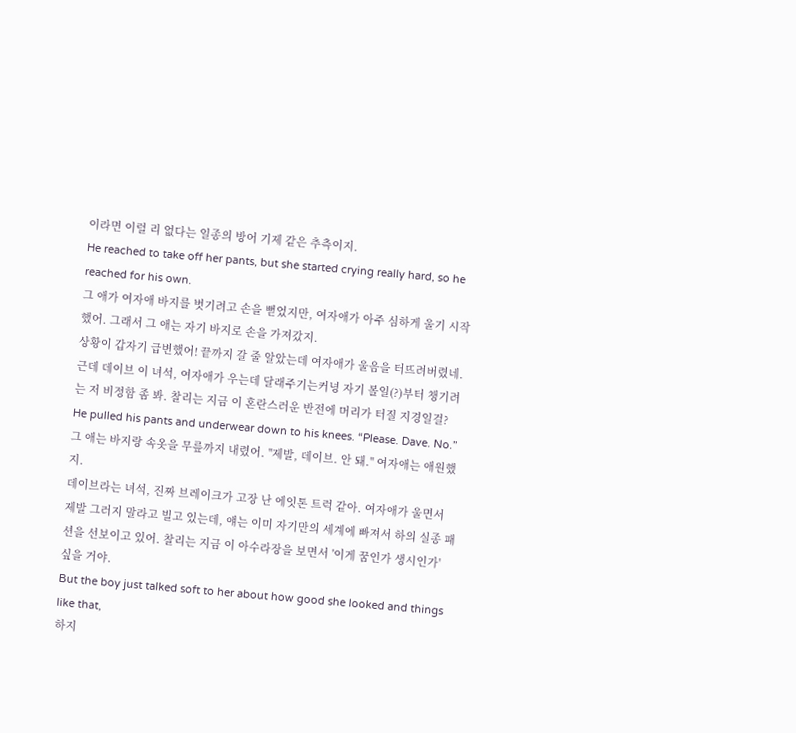이라면 이럴 리 없다는 일종의 방어 기제 같은 추측이지.
He reached to take off her pants, but she started crying really hard, so he reached for his own.
그 애가 여자애 바지를 벗기려고 손을 뻗었지만, 여자애가 아주 심하게 울기 시작했어. 그래서 그 애는 자기 바지로 손을 가져갔지.
상황이 갑자기 급변했어! 끝까지 갈 줄 알았는데 여자애가 울음을 터뜨려버렸네. 근데 데이브 이 녀석, 여자애가 우는데 달래주기는커녕 자기 볼일(?)부터 챙기려는 저 비정함 좀 봐. 찰리는 지금 이 혼란스러운 반전에 머리가 터질 지경일걸?
He pulled his pants and underwear down to his knees. “Please. Dave. No.”
그 애는 바지랑 속옷을 무릎까지 내렸어. "제발, 데이브. 안 돼." 여자애는 애원했지.
데이브라는 녀석, 진짜 브레이크가 고장 난 에잇톤 트럭 같아. 여자애가 울면서 제발 그러지 말라고 빌고 있는데, 얘는 이미 자기만의 세계에 빠져서 하의 실종 패션을 선보이고 있어. 찰리는 지금 이 아수라장을 보면서 '이게 꿈인가 생시인가' 싶을 거야.
But the boy just talked soft to her about how good she looked and things like that,
하지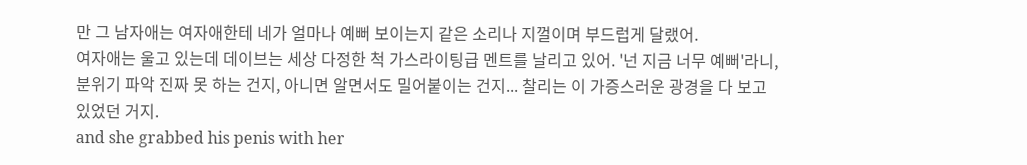만 그 남자애는 여자애한테 네가 얼마나 예뻐 보이는지 같은 소리나 지껄이며 부드럽게 달랬어.
여자애는 울고 있는데 데이브는 세상 다정한 척 가스라이팅급 멘트를 날리고 있어. '넌 지금 너무 예뻐'라니, 분위기 파악 진짜 못 하는 건지, 아니면 알면서도 밀어붙이는 건지... 찰리는 이 가증스러운 광경을 다 보고 있었던 거지.
and she grabbed his penis with her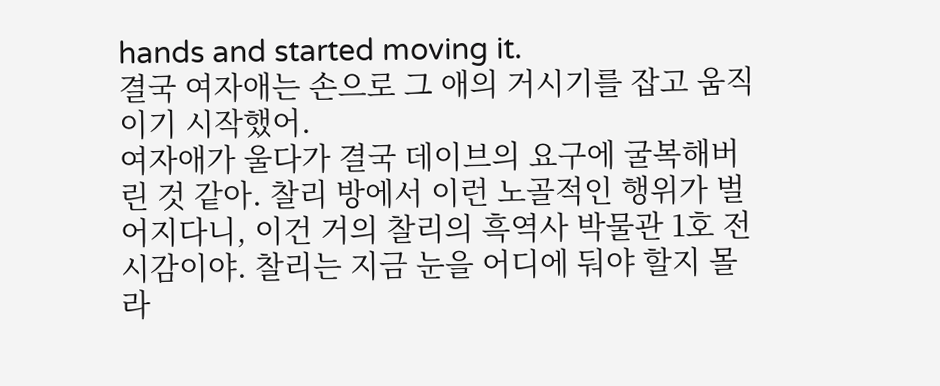hands and started moving it.
결국 여자애는 손으로 그 애의 거시기를 잡고 움직이기 시작했어.
여자애가 울다가 결국 데이브의 요구에 굴복해버린 것 같아. 찰리 방에서 이런 노골적인 행위가 벌어지다니, 이건 거의 찰리의 흑역사 박물관 1호 전시감이야. 찰리는 지금 눈을 어디에 둬야 할지 몰라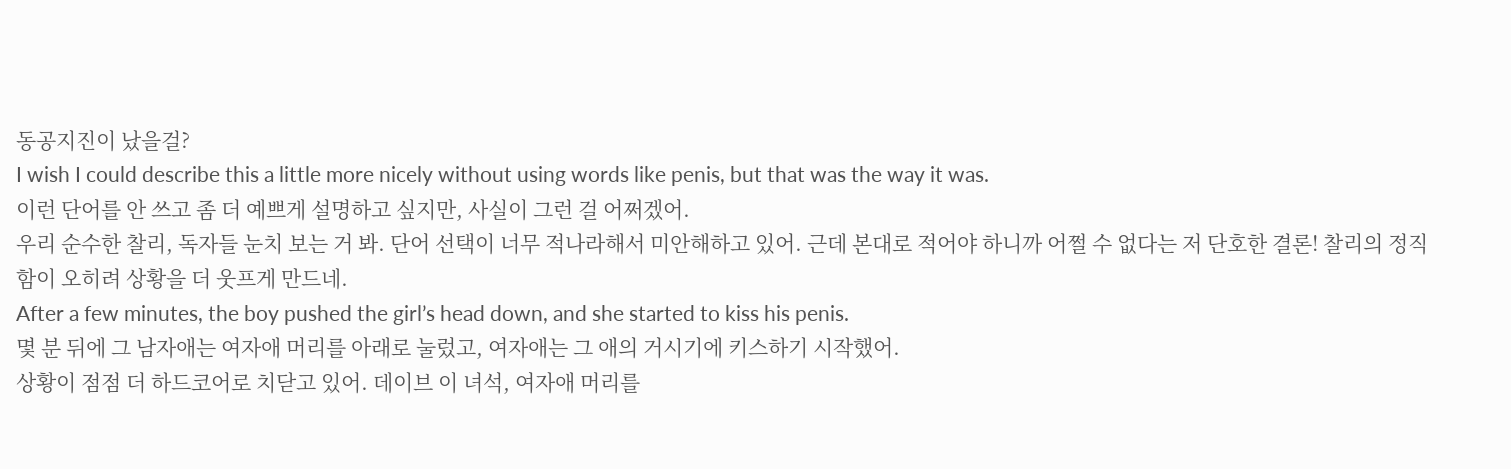동공지진이 났을걸?
I wish I could describe this a little more nicely without using words like penis, but that was the way it was.
이런 단어를 안 쓰고 좀 더 예쁘게 설명하고 싶지만, 사실이 그런 걸 어쩌겠어.
우리 순수한 찰리, 독자들 눈치 보는 거 봐. 단어 선택이 너무 적나라해서 미안해하고 있어. 근데 본대로 적어야 하니까 어쩔 수 없다는 저 단호한 결론! 찰리의 정직함이 오히려 상황을 더 웃프게 만드네.
After a few minutes, the boy pushed the girl’s head down, and she started to kiss his penis.
몇 분 뒤에 그 남자애는 여자애 머리를 아래로 눌렀고, 여자애는 그 애의 거시기에 키스하기 시작했어.
상황이 점점 더 하드코어로 치닫고 있어. 데이브 이 녀석, 여자애 머리를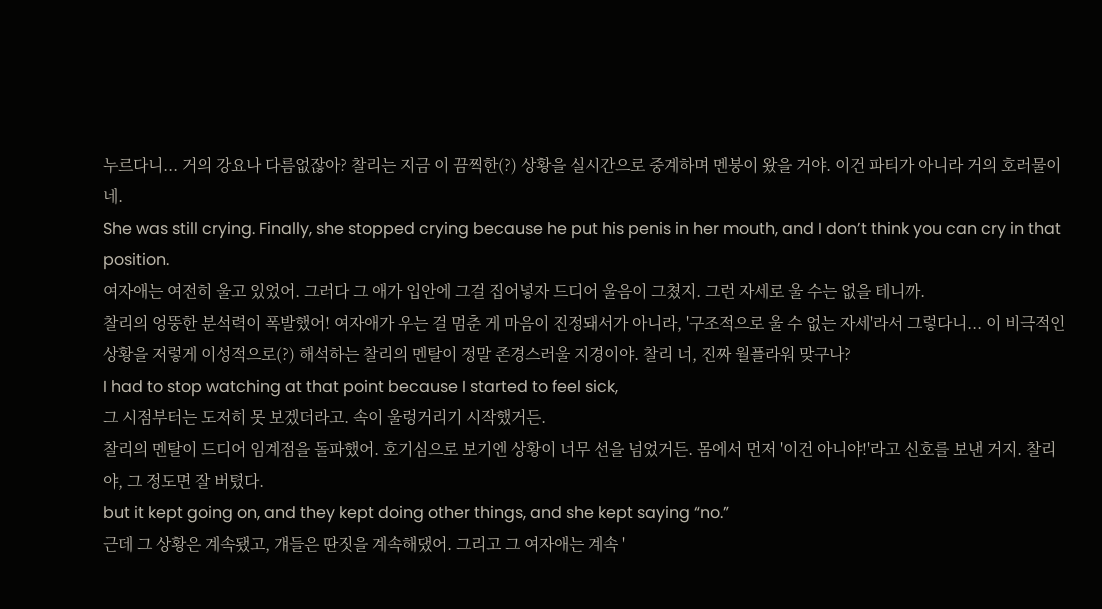누르다니... 거의 강요나 다름없잖아? 찰리는 지금 이 끔찍한(?) 상황을 실시간으로 중계하며 멘붕이 왔을 거야. 이건 파티가 아니라 거의 호러물이네.
She was still crying. Finally, she stopped crying because he put his penis in her mouth, and I don’t think you can cry in that position.
여자애는 여전히 울고 있었어. 그러다 그 애가 입안에 그걸 집어넣자 드디어 울음이 그쳤지. 그런 자세로 울 수는 없을 테니까.
찰리의 엉뚱한 분석력이 폭발했어! 여자애가 우는 걸 멈춘 게 마음이 진정돼서가 아니라, '구조적으로 울 수 없는 자세'라서 그렇다니... 이 비극적인 상황을 저렇게 이성적으로(?) 해석하는 찰리의 멘탈이 정말 존경스러울 지경이야. 찰리 너, 진짜 월플라워 맞구나?
I had to stop watching at that point because I started to feel sick,
그 시점부터는 도저히 못 보겠더라고. 속이 울렁거리기 시작했거든.
찰리의 멘탈이 드디어 임계점을 돌파했어. 호기심으로 보기엔 상황이 너무 선을 넘었거든. 몸에서 먼저 '이건 아니야!'라고 신호를 보낸 거지. 찰리야, 그 정도면 잘 버텼다.
but it kept going on, and they kept doing other things, and she kept saying “no.”
근데 그 상황은 계속됐고, 걔들은 딴짓을 계속해댔어. 그리고 그 여자애는 계속 '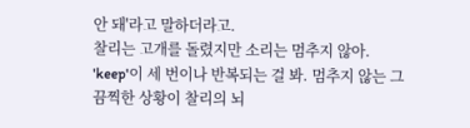안 돼'라고 말하더라고.
찰리는 고개를 돌렸지만 소리는 멈추지 않아. 'keep'이 세 번이나 반복되는 걸 봐. 멈추지 않는 그 끔찍한 상황이 찰리의 뇌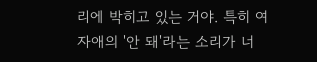리에 박히고 있는 거야. 특히 여자애의 '안 돼'라는 소리가 너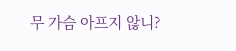무 가슴 아프지 않니?